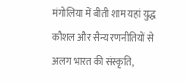मंगोलिया में बीती शाम यहां युद्ध कौशल और सैन्य रणनीतियों से अलग भारत की संस्कृति,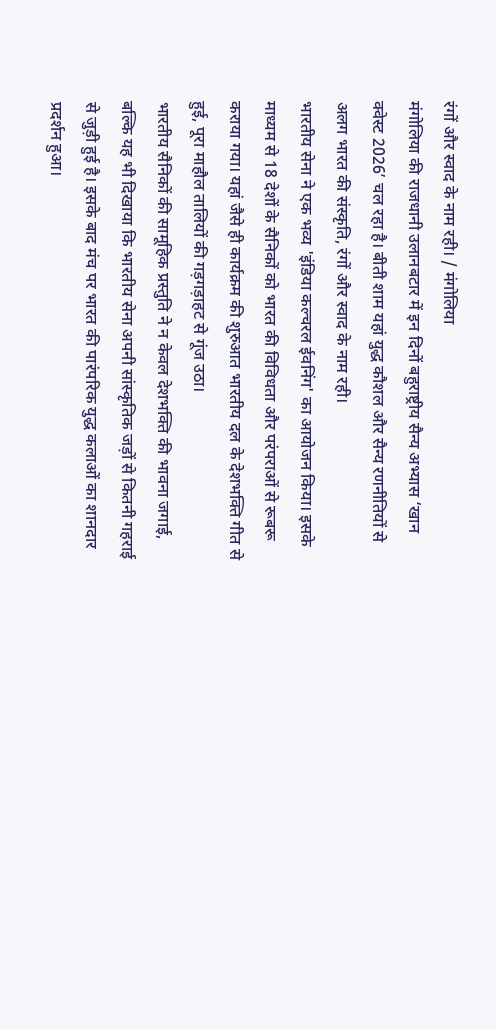रंगों और स्वाद के नाम रही। / मंगोलिया
मंगोलिया की राजधानी उलानबटार में इन दिनों बहुराष्ट्रीय सैन्य अभ्यास ‘खान क्वेस्ट 2026’ चल रहा है। बीती शाम यहां युद्ध कौशल और सैन्य रणनीतियों से अलग भारत की संस्कृति, रंगों और स्वाद के नाम रही।
भारतीय सेना ने एक भव्य 'इंडिया कल्चरल ईवनिंग' का आयोजन किया। इसके माध्यम से 18 देशों के सैनिकों को भारत की विविधता और परंपराओं से रूबरू कराया गया। यहां जैसे ही कार्यक्रम की शुरुआत भारतीय दल के देशभक्ति गीत से हुई, पूरा माहौल तालियों की गड़गड़ाहट से गूंज उठा।
भारतीय सैनिकों की सामूहिक प्रस्तुति ने न केवल देशभक्ति की भावना जगाई, बल्कि यह भी दिखाया कि भारतीय सेना अपनी सांस्कृतिक जड़ों से कितनी गहराई से जुड़ी हुई है। इसके बाद मंच पर भारत की पारंपरिक युद्ध कलाओं का शानदार प्रदर्शन हुआ।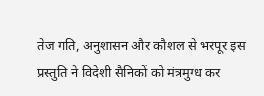तेज गति, अनुशासन और कौशल से भरपूर इस प्रस्तुति ने विदेशी सैनिकों को मंत्रमुग्ध कर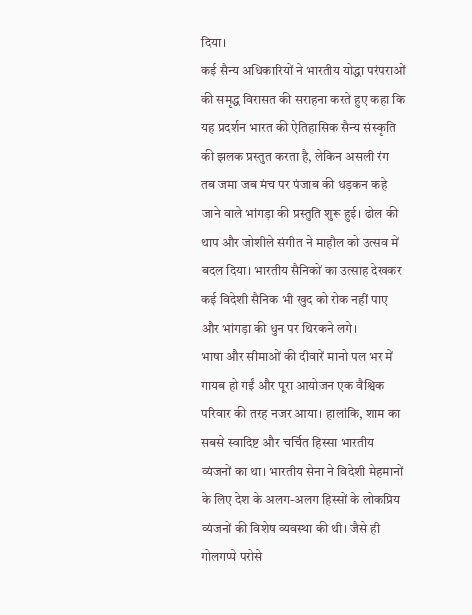दिया।
कई सैन्य अधिकारियों ने भारतीय योद्धा परंपराओं की समृद्ध विरासत की सराहना करते हुए कहा कि यह प्रदर्शन भारत की ऐतिहासिक सैन्य संस्कृति की झलक प्रस्तुत करता है, लेकिन असली रंग तब जमा जब मंच पर पंजाब की धड़कन कहे जाने वाले भांगड़ा की प्रस्तुति शुरू हुई। ढोल की थाप और जोशीले संगीत ने माहौल को उत्सव में बदल दिया। भारतीय सैनिकों का उत्साह देखकर कई विदेशी सैनिक भी खुद को रोक नहीं पाए और भांगड़ा की धुन पर थिरकने लगे।
भाषा और सीमाओं की दीवारें मानो पल भर में गायब हो गईं और पूरा आयोजन एक वैश्विक परिवार की तरह नजर आया। हालांकि, शाम का सबसे स्वादिष्ट और चर्चित हिस्सा भारतीय व्यंजनों का था। भारतीय सेना ने विदेशी मेहमानों के लिए देश के अलग-अलग हिस्सों के लोकप्रिय व्यंजनों की विशेष व्यवस्था की थी। जैसे ही गोलगप्पे परोसे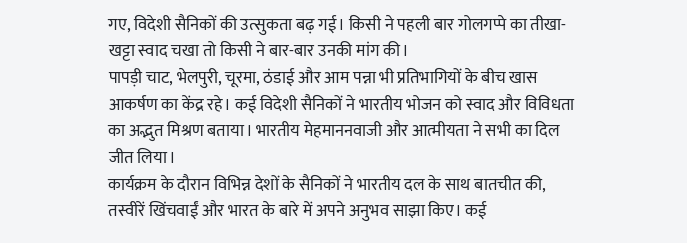गए, विदेशी सैनिकों की उत्सुकता बढ़ गई। किसी ने पहली बार गोलगप्पे का तीखा-खट्टा स्वाद चखा तो किसी ने बार-बार उनकी मांग की।
पापड़ी चाट, भेलपुरी, चूरमा, ठंडाई और आम पन्ना भी प्रतिभागियों के बीच खास आकर्षण का केंद्र रहे। कई विदेशी सैनिकों ने भारतीय भोजन को स्वाद और विविधता का अद्भुत मिश्रण बताया। भारतीय मेहमाननवाजी और आत्मीयता ने सभी का दिल जीत लिया।
कार्यक्रम के दौरान विभिन्न देशों के सैनिकों ने भारतीय दल के साथ बातचीत की, तस्वीरें खिंचवाईं और भारत के बारे में अपने अनुभव साझा किए। कई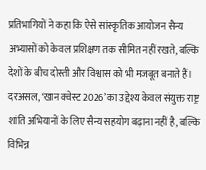प्रतिभागियों ने कहा कि ऐसे सांस्कृतिक आयोजन सैन्य अभ्यासों को केवल प्रशिक्षण तक सीमित नहीं रखते, बल्कि देशों के बीच दोस्ती और विश्वास को भी मजबूत बनाते हैं।
दरअसल, ‘खान क्वेस्ट 2026’ का उद्देश्य केवल संयुक्त राष्ट्र शांति अभियानों के लिए सैन्य सहयोग बढ़ाना नहीं है, बल्कि विभिन्न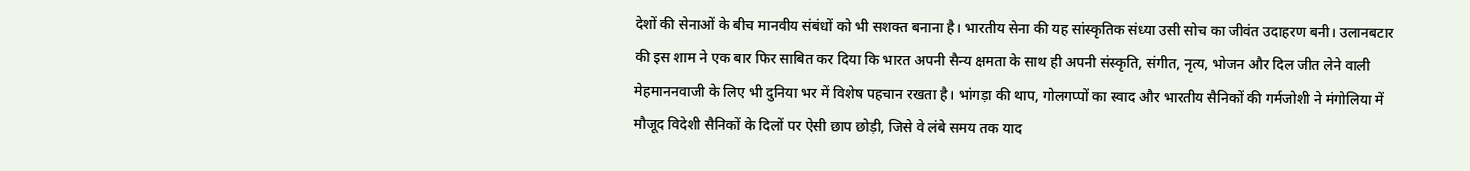देशों की सेनाओं के बीच मानवीय संबंधों को भी सशक्त बनाना है। भारतीय सेना की यह सांस्कृतिक संध्या उसी सोच का जीवंत उदाहरण बनी। उलानबटार की इस शाम ने एक बार फिर साबित कर दिया कि भारत अपनी सैन्य क्षमता के साथ ही अपनी संस्कृति, संगीत, नृत्य, भोजन और दिल जीत लेने वाली मेहमाननवाजी के लिए भी दुनिया भर में विशेष पहचान रखता है। भांगड़ा की थाप, गोलगप्पों का स्वाद और भारतीय सैनिकों की गर्मजोशी ने मंगोलिया में मौजूद विदेशी सैनिकों के दिलों पर ऐसी छाप छोड़ी, जिसे वे लंबे समय तक याद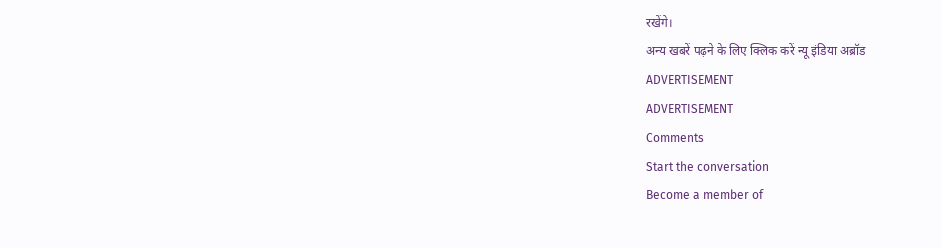रखेंगे।
अन्य खबरें पढ़ने के लिए क्लिक करें न्यू इंडिया अब्रॉड
ADVERTISEMENT
ADVERTISEMENT
Comments
Start the conversation
Become a member of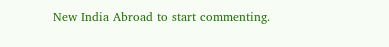New India Abroad to start commenting.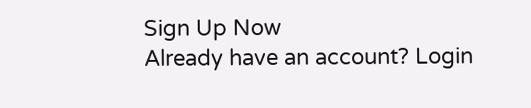Sign Up Now
Already have an account? Login